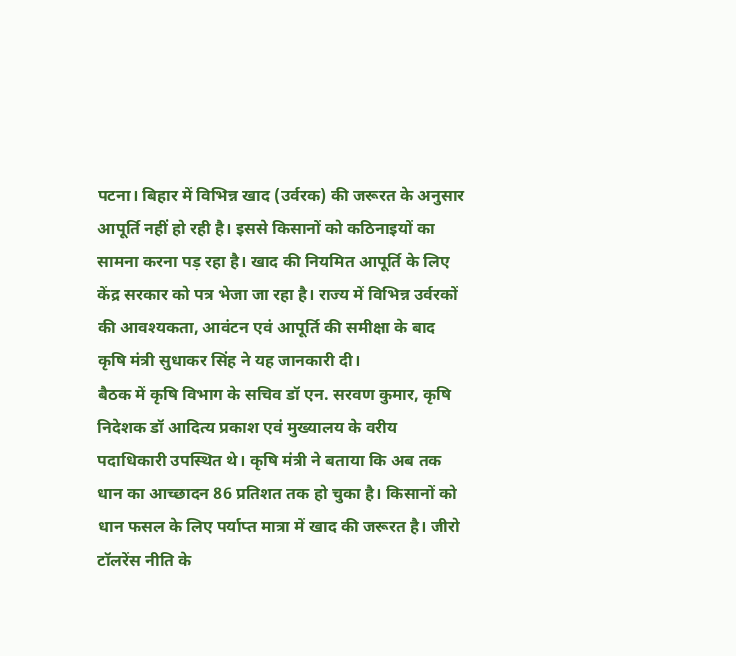पटना। बिहार में विभिन्न खाद (उर्वरक) की जरूरत के अनुसार आपूर्ति नहीं हो रही है। इससे किसानों को कठिनाइयों का सामना करना पड़ रहा है। खाद की नियमित आपूर्ति के लिए केंद्र सरकार को पत्र भेजा जा रहा है। राज्य में विभिन्न उर्वरकों की आवश्यकता, आवंटन एवं आपूर्ति की समीक्षा के बाद कृषि मंत्री सुधाकर सिंह ने यह जानकारी दी।
बैठक में कृषि विभाग के सचिव डॉ एन. सरवण कुमार, कृषि निदेशक डॉ आदित्य प्रकाश एवं मुख्यालय के वरीय पदाधिकारी उपस्थित थे। कृषि मंत्री ने बताया कि अब तक धान का आच्छादन 86 प्रतिशत तक हो चुका है। किसानों को धान फसल के लिए पर्याप्त मात्रा में खाद की जरूरत है। जीरो टॉलरेंस नीति के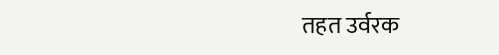तहत उर्वरक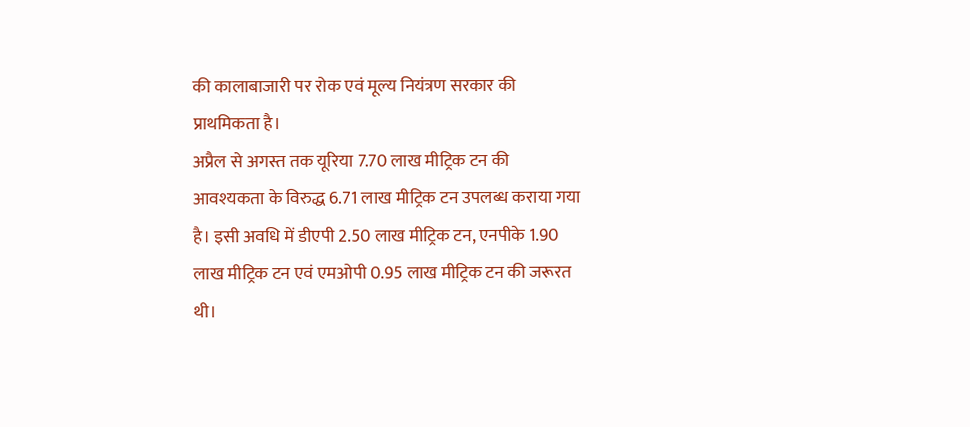की कालाबाजारी पर रोक एवं मूल्य नियंत्रण सरकार की प्राथमिकता है।
अप्रैल से अगस्त तक यूरिया 7.70 लाख मीट्रिक टन की आवश्यकता के विरुद्ध 6.71 लाख मीट्रिक टन उपलब्ध कराया गया है। इसी अवधि में डीएपी 2.50 लाख मीट्रिक टन, एनपीके 1.90 लाख मीट्रिक टन एवं एमओपी 0.95 लाख मीट्रिक टन की जरूरत थी।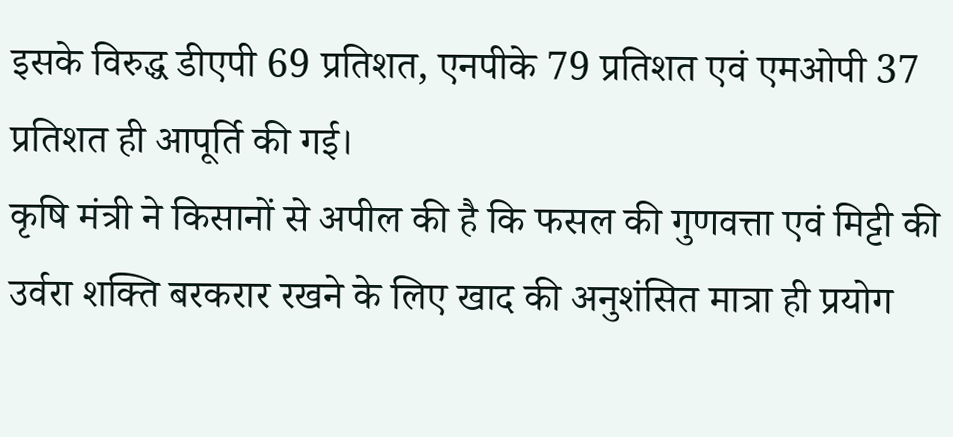इसके विरुद्ध डीएपी 69 प्रतिशत, एनपीके 79 प्रतिशत एवं एमओपी 37 प्रतिशत ही आपूर्ति की गई।
कृषि मंत्री ने किसानों से अपील की है कि फसल की गुणवत्ता एवं मिट्टी की उर्वरा शक्ति बरकरार रखने के लिए खाद की अनुशंसित मात्रा ही प्रयोग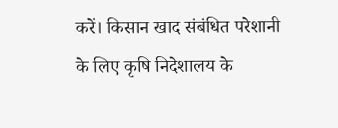करें। किसान खाद संबंधित परेशानी के लिए कृषि निदेशालय के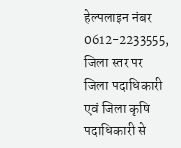हेल्पलाइन नंबर 0612-2233555, जिला स्तर पर जिला पदाधिकारी एवं जिला कृषि पदाधिकारी से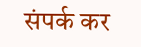संपर्क कर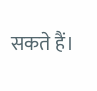सकते हैं।